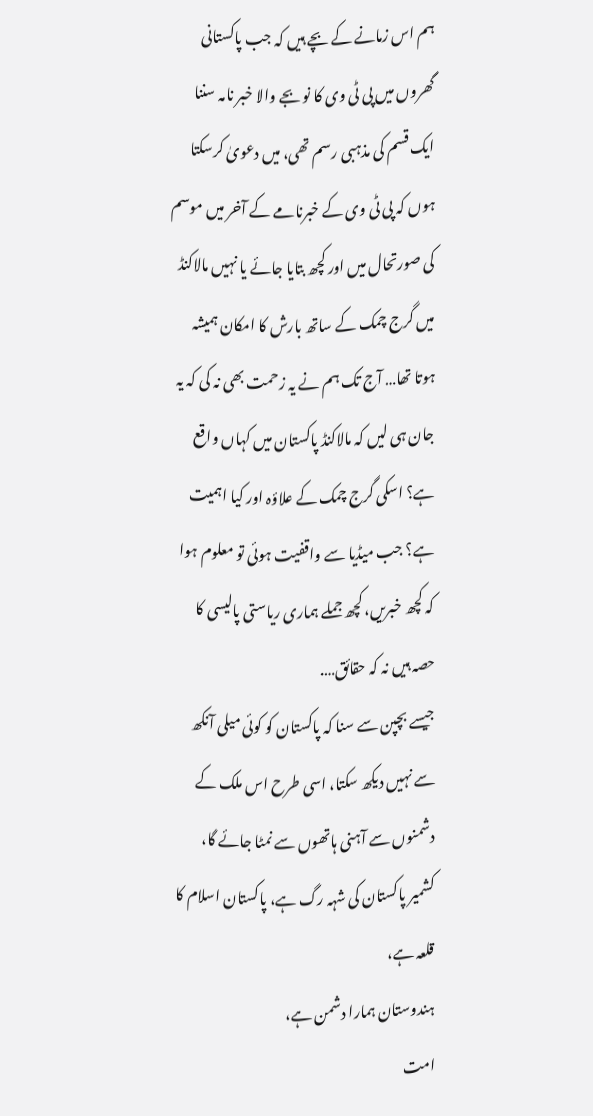ہم اس زمانے کے بچے ہیں کہ جب پاکستانی گھروں میں پی ٹی وی کا نو بجے والا خبر نامہ سننا ایک قسم کی مذہبی رسم تھی، میں دعویٰ کرسکتا ہوں کہ پی ٹی وی کے خبرنامے کے آخر میں موسم کی صورتحال میں اور کچھ بتایا جائے یا نہیں مالاکنڈ میں گرج چمک کے ساتھ بارش کا امکان ہمیشہ ہوتا تھا… آج تک ہم نے یہ زحمت بھی نہ کی کہ یہ جان ہی لیں کہ مالاکنڈ پاکستان میں کہاں واقع ہے؟ اسکی گرج چمک کے علاؤہ اور کیا اہمیت ہے؟ جب میڈیا سے واقفیت ہوئی تو معلوم ہوا کہ کچھ خبریں، کچھ جملے ہماری ریاستی پالیسی کا حصہ ہیں نہ کہ حقائق….
جیسے بچپن سے سنا کہ پاکستان کو کوئی میلی آنکھ سے نہیں دیکھ سکتا، اسی طرح اس ملک کے دشمنوں سے آہنی ہاتھوں سے نمٹا جائے گا،
کشمیر پاکستان کی شہہ رگ ہے، پاکستان اسلام کا قلعہ ہے،
ہندوستان ہمارا دشمن ہے،
امت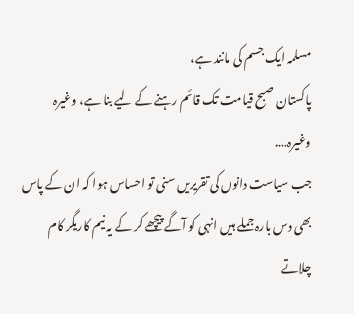مسلمہ ایک جسم کی مانند ہے،
پاکستان صبح قیامت تک قائم رہنے کے لیے بنا ہے، وغیرہ وغیرہ….
جب سیاست دانوں کی تقریریں سنی تو احساس ہوا کہ ان کے پاس بھی دس بارہ جملے ہیں انہی کو آگے پیچھے کر کے یہ نیم کاریگر کام چلاتے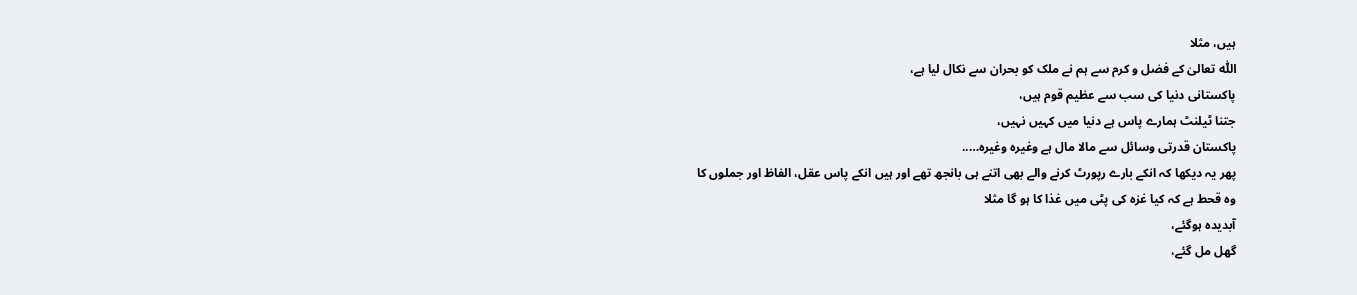ہیں، مثلا
اللّٰہ تعالیٰ کے فضل و کرم سے ہم نے ملک کو بحران سے نکال لیا ہے،
پاکستانی دنیا کی سب سے عظیم قوم ہیں،
جتنا ٹیلنٹ ہمارے پاس ہے دنیا میں کہیں نہیں،
پاکستان قدرتی وسائل سے مالا مال ہے وغیرہ وغیرہ…..
پھر یہ دیکھا کہ انکے بارے رپورٹ کرنے والے بھی اتنے ہی بانجھ تھے اور ہیں انکے پاس عقل، الفاظ اور جملوں کا وہ قحط ہے کہ کیا غزہ کی پٹی میں غذا کا ہو گا مثلا
آبدیدہ ہوگئے،
گھل مل گئے،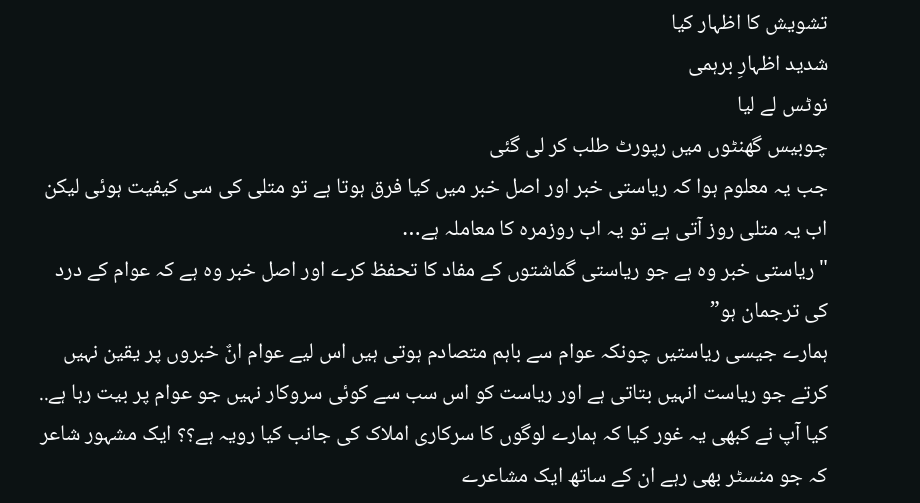تشویش کا اظہار کیا
شدید اظہارِ برہمی
نوٹس لے لیا
چوبیس گھنٹوں میں رپورٹ طلب کر لی گئی
جب یہ معلوم ہوا کہ ریاستی خبر اور اصل خبر میں کیا فرق ہوتا ہے تو متلی کی سی کیفیت ہوئی لیکن اب یہ متلی روز آتی ہے تو یہ اب روزمرہ کا معاملہ ہے…
"ریاستی خبر وہ ہے جو ریاستی گماشتوں کے مفاد کا تحفظ کرے اور اصل خبر وہ ہے کہ عوام کے درد کی ترجمان ہو”
ہمارے جیسی ریاستیں چونکہ عوام سے باہم متصادم ہوتی ہیں اس لیے عوام انٌ خبروں پر یقین نہیں کرتے جو ریاست انہیں بتاتی ہے اور ریاست کو اس سب سے کوئی سروکار نہیں جو عوام پر بیت رہا ہے..
کیا آپ نے کبھی یہ غور کیا کہ ہمارے لوگوں کا سرکاری املاک کی جانب کیا رویہ ہے؟؟ ایک مشہور شاعر کہ جو منسٹر بھی رہے ان کے ساتھ ایک مشاعرے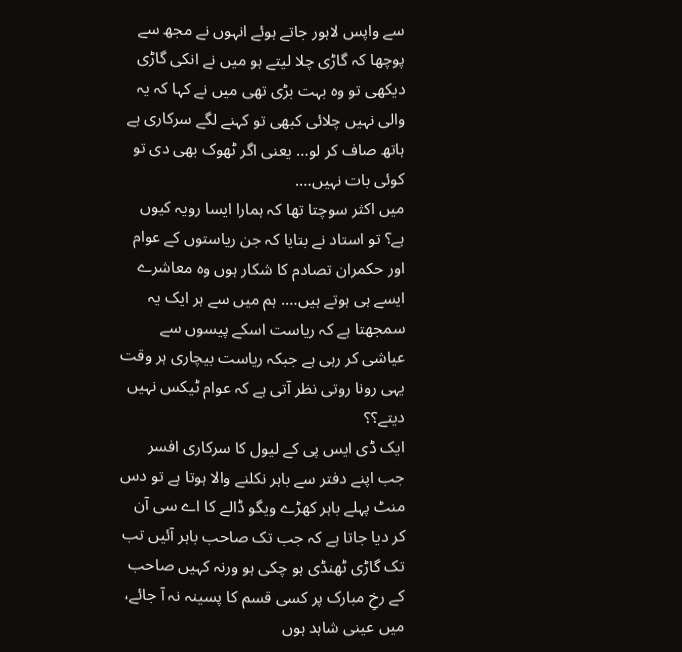سے واپس لاہور جاتے ہوئے انہوں نے مجھ سے پوچھا کہ گاڑی چلا لیتے ہو میں نے انکی گاڑی دیکھی تو وہ بہت بڑی تھی میں نے کہا کہ یہ والی نہیں چلائی کبھی تو کہنے لگے سرکاری ہے ہاتھ صاف کر لو… یعنی اگر ٹھوک بھی دی تو کوئی بات نہیں….
میں اکثر سوچتا تھا کہ ہمارا ایسا رویہ کیوں ہے؟ تو استاد نے بتایا کہ جن ریاستوں کے عوام اور حکمران تصادم کا شکار ہوں وہ معاشرے ایسے ہی ہوتے ہیں…. ہم میں سے ہر ایک یہ سمجھتا ہے کہ ریاست اسکے پیسوں سے عیاشی کر رہی ہے جبکہ ریاست بیچاری ہر وقت یہی رونا روتی نظر آتی ہے کہ عوام ٹیکس نہیں دیتے؟؟
ایک ڈی ایس پی کے لیول کا سرکاری افسر جب اپنے دفتر سے باہر نکلنے والا ہوتا ہے تو دس منٹ پہلے باہر کھڑے ویگو ڈالے کا اے سی آن کر دیا جاتا ہے کہ جب تک صاحب باہر آئیں تب تک گاڑی ٹھنڈی ہو چکی ہو ورنہ کہیں صاحب کے رخِ مبارک پر کسی قسم کا پسینہ نہ آ جائے، میں عینی شاہد ہوں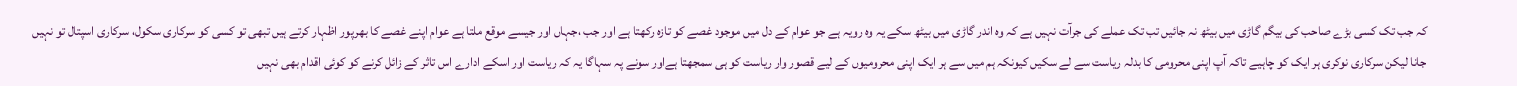کہ جب تک کسی بڑے صاحب کی بیگم گاڑی میں بیٹھ نہ جائیں تب تک عملے کی جرآت نہیں ہے کہ وہ اندر گاڑی میں بیٹھ سکے یہ وہ رویہ ہے جو عوام کے دل میں موجود غصے کو تازہ رکھتا ہے اور جب ،جہاں اور جیسے موقع ملتا ہے عوام اپنے غصے کا بھرپور اظہار کرتے ہیں تبھی تو کسی کو سرکاری سکول، سرکاری اسپتال تو نہیں جانا لیکن سرکاری نوکری ہر ایک کو چاہیے تاکہ آپ اپنی محرومی کا بدلہ ریاست سے لے سکیں کیونکہ ہم میں سے ہر ایک اپنی محرومیوں کے لیے قصور وار ریاست کو ہی سمجھتا ہےاور سونے پہ سہاگا یہ کہ ریاست اور اسکے ادارے اس تاثر کے زائل کرنے کو کوئی اقدام بھی نہیں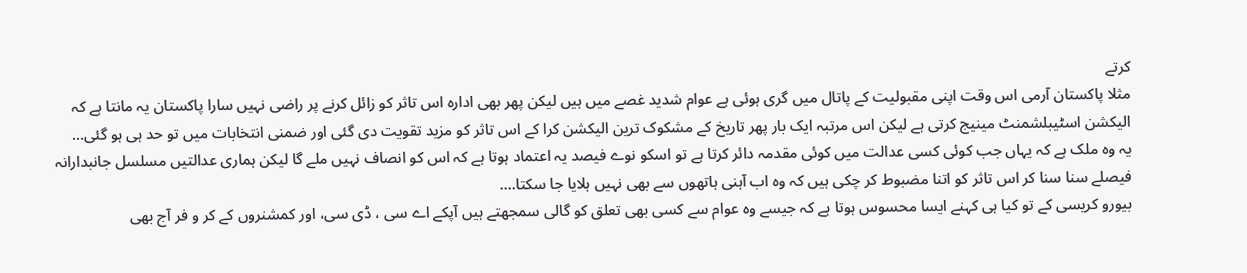کرتے
مثلا پاکستان آرمی اس وقت اپنی مقبولیت کے پاتال میں گری ہوئی ہے عوام شدید غصے میں ہیں لیکن پھر بھی ادارہ اس تاثر کو زائل کرنے پر راضی نہیں سارا پاکستان یہ مانتا ہے کہ الیکشن اسٹیبلشمنٹ مینیج کرتی ہے لیکن اس مرتبہ ایک بار پھر تاریخ کے مشکوک ترین الیکشن کرا کے اس تاثر کو مزید تقویت دی گئی اور ضمنی انتخابات میں تو حد ہی ہو گئی…
یہ وہ ملک ہے کہ یہاں جب کوئی کسی عدالت میں کوئی مقدمہ دائر کرتا ہے تو اسکو نوے فیصد یہ اعتماد ہوتا ہے کہ اس کو انصاف نہیں ملے گا لیکن ہماری عدالتیں مسلسل جانبدارانہ فیصلے سنا سنا کر اس تاثر کو اتنا مضبوط کر چکی ہیں کہ وہ اب آہنی ہاتھوں سے بھی نہیں ہلایا جا سکتا….
بیورو کریسی کے تو کیا ہی کہنے ایسا محسوس ہوتا ہے کہ جیسے وہ عوام سے کسی بھی تعلق کو گالی سمجھتے ہیں آپکے اے سی ، ڈی سی، اور کمشنروں کے کر و فر آج بھی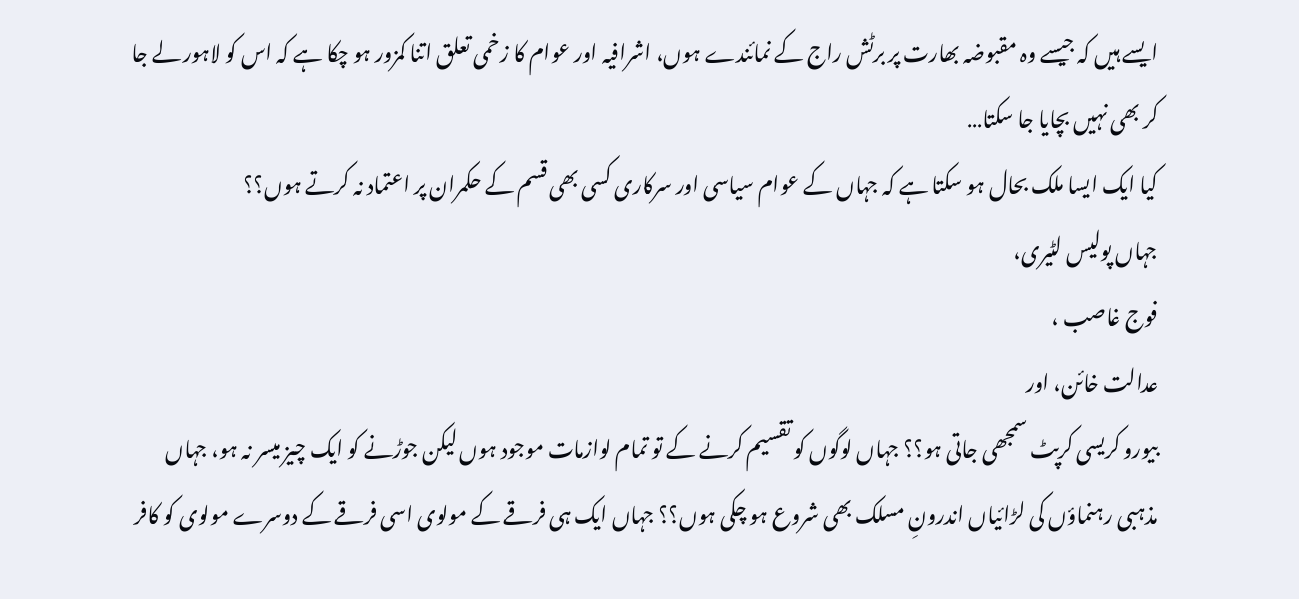ایسے ہیں کہ جیسے وہ مقبوضہ بھارت پر برٹش راج کے نمائندے ہوں، اشرافیہ اور عوام کا زخمی تعلق اتنا کمزور ہو چکا ہے کہ اس کو لاہور لے جا کر بھی نہیں بچایا جا سکتا…
کیا ایک ایسا ملک بحال ہو سکتا ہے کہ جہاں کے عوام سیاسی اور سرکاری کسی بھی قسم کے حکمران پر اعتماد نہ کرتے ہوں؟؟
جہاں پولیس لٹیری،
فوج غاصب ،
عدالت خائن، اور
بیورو کریسی کرپٹ سمجھی جاتی ہو؟؟ جہاں لوگوں کو تقسیم کرنے کے تو تمام لوازمات موجود ہوں لیکن جوڑنے کو ایک چیز میسر نہ ہو، جہاں مذہبی رہنماؤں کی لڑائیاں اندرونِ مسلک بھی شروع ہو چکی ہوں؟؟ جہاں ایک ہی فرقے کے مولوی اسی فرقے کے دوسرے مولوی کو کافر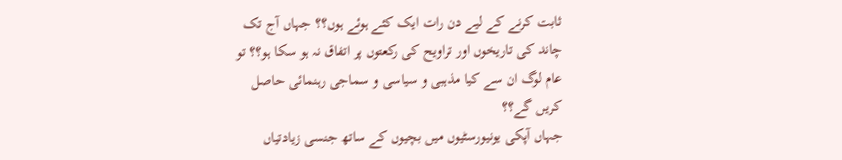ثابت کرنے کے لیے دن رات ایک کئے ہوئے ہوں؟؟ جہاں آج تک چاند کی تاریخوں اور تراویح کی رکعتوں پر اتفاق نہ ہو سکا ہو؟؟ تو عام لوگ ان سے کیا مذہبی و سیاسی و سماجی رہنمائی حاصل کریں گے؟؟
جہاں آپکی یونیورسٹیوں میں بچیوں کے ساتھ جنسی زیادتیاں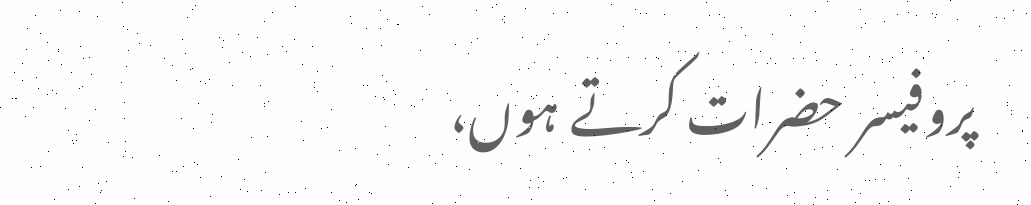پروفیسر حضرات کرتے ہوں،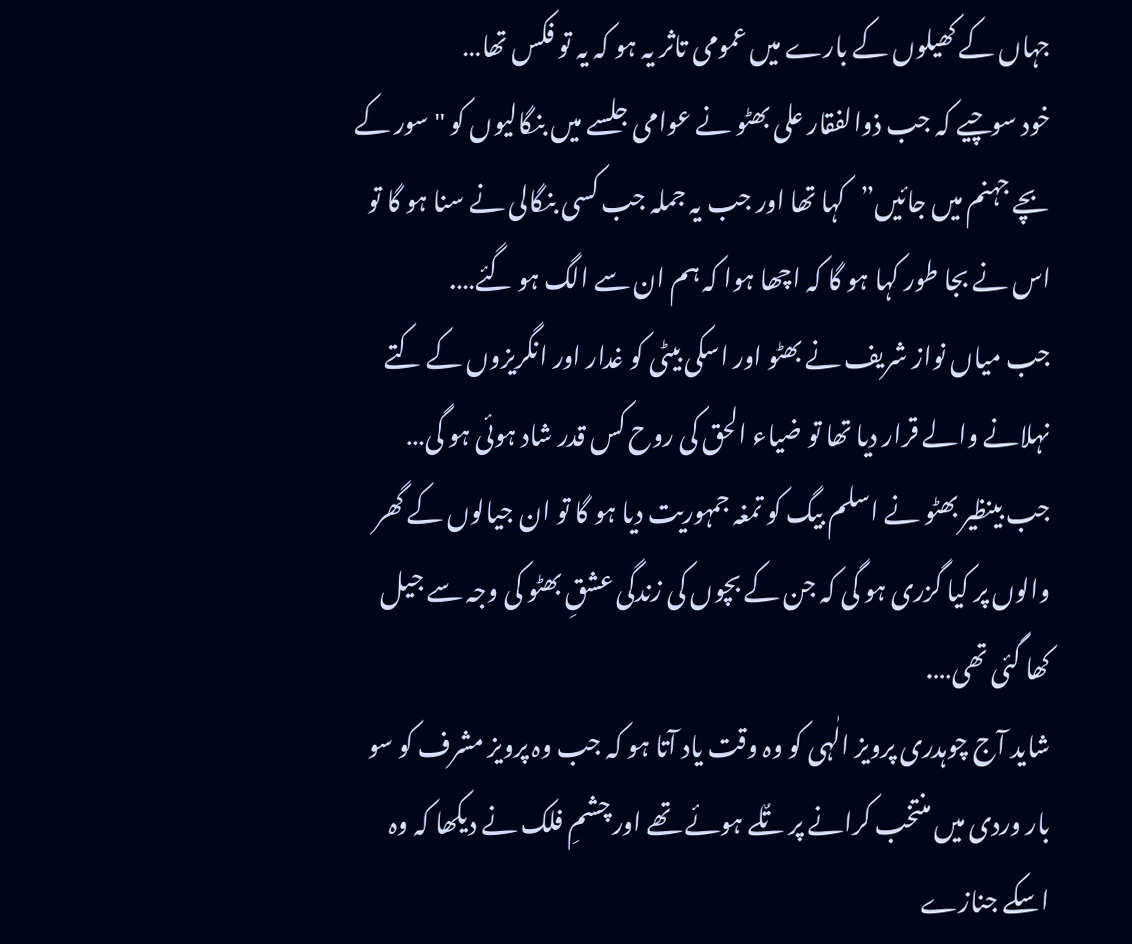جہاں کے کھیلوں کے بارے میں عمومی تاثر یہ ہو کہ یہ تو فکس تھا…
خود سوچیے کہ جب ذوالفقار علی بھٹو نے عوامی جلسے میں بنگالیوں کو "سور کے بچے جہنم میں جائیں”کہا تھا اور جب یہ جملہ جب کسی بنگالی نے سنا ہو گا تو اس نے بجا طور کہا ہو گا کہ اچھا ہوا کہ ہم ان سے الگ ہو گئے….
جب میاں نواز شریف نے بھٹو اور اسکی بیٹی کو غدار اور انگریزوں کے کتے نہلانے والے قرار دیا تھا تو ضیاء الحق کی روح کس قدر شاد ہوئی ہو گی…
جب بینظیر بھٹو نے اسلم بیگ کو تمغہ جمہوریت دیا ہو گا تو ان جیالوں کے گھر والوں پر کیا گزری ہو گی کہ جن کے بچوں کی زندگی عشقِ بھٹو کی وجہ سے جیل کھا گئی تھی….
شاید آج چوہدری پرویز الٰہی کو وہ وقت یاد آتا ہو کہ جب وہ پرویز مشرف کو سو بار وردی میں منتخب کرانے پر تٌلے ہوئے تھے اور چشمِ فلک نے دیکھا کہ وہ اسکے جنازے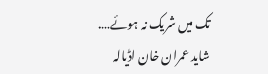تک میں شریک نہ ہوئے….
شاید عمران خان اڈیالہ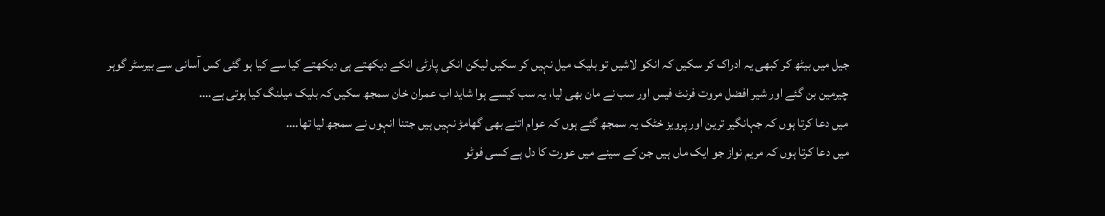جیل میں بیٹھ کر کبھی یہ ادراک کر سکیں کہ انکو لاشیں تو بلیک میل نہیں کر سکیں لیکن انکی پارٹی انکے دیکھتے ہی دیکھتے کیا سے کیا ہو گئی کس آسانی سے بیرسٹر گوہر چیرمین بن گئے اور شیر افضل مروت فرنٹ فیس اور سب نے مان بھی لیا، یہ سب کیسے ہوا شاید اب عمران خان سمجھ سکیں کہ بلیک میلنگ کیا ہوتی ہے….
میں دعا کرتا ہوں کہ جہانگیر ترین اور پرویز خٹک یہ سمجھ گئے ہوں کہ عوام اتنے بھی گھامڑ نہیں ہیں جتنا انہوں نے سمجھ لیا تھا….
میں دعا کرتا ہوں کہ مریم نواز جو ایک ماں ہیں جن کے سینے میں عورت کا دل ہے کسی فوٹو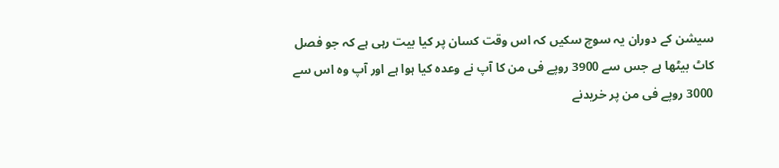سیشن کے دوران یہ سوچ سکیں کہ اس وقت کسان پر کیا بیت رہی ہے کہ جو فصل کاٹ بیٹھا ہے جس سے 3900 روپے فی من کا آپ نے وعدہ کیا ہوا ہے اور آپ وہ اس سے 3000 روپے فی من پر خریدنے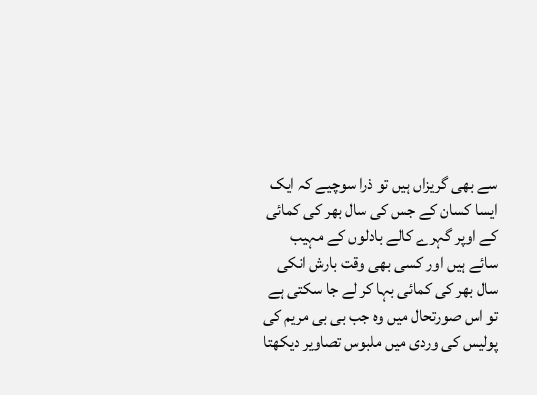سے بھی گریزاں ہیں تو ذرا سوچیے کہ ایک ایسا کسان کے جس کی سال بھر کی کمائی کے اوپر گہرے کالے بادلوں کے مہیب سائے ہیں اور کسی بھی وقت بارش انکی سال بھر کی کمائی بہا کر لے جا سکتی ہے تو اس صورتحال میں وہ جب بی بی مریم کی پولیس کی وردی میں ملبوس تصاویر دیکھتا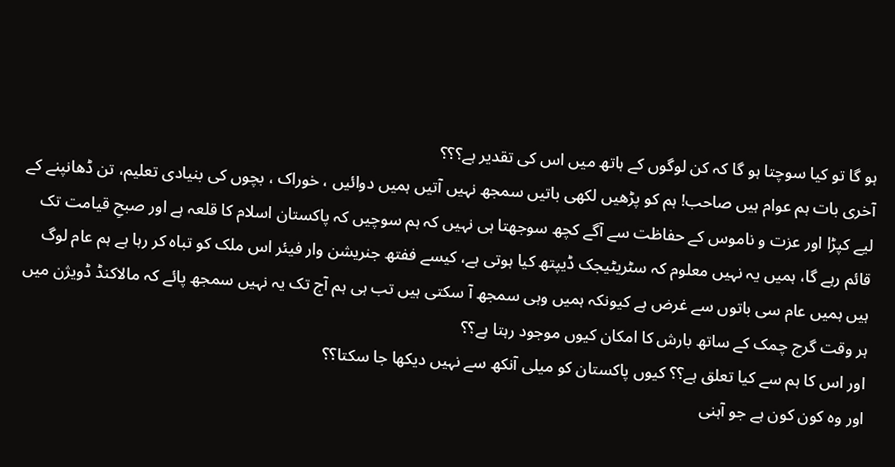ہو گا تو کیا سوچتا ہو گا کہ کن لوگوں کے ہاتھ میں اس کی تقدیر ہے؟؟؟
آخری بات ہم عوام ہیں صاحب! ہم کو پڑھیں لکھی باتیں سمجھ نہیں آتیں ہمیں دوائیں ، خوراک ، بچوں کی بنیادی تعلیم، تن ڈھانپنے کے لیے کپڑا اور عزت و ناموس کے حفاظت سے آگے کچھ سوجھتا ہی نہیں کہ ہم سوچیں کہ پاکستان اسلام کا قلعہ ہے اور صبحِ قیامت تک قائم رہے گا، ہمیں یہ نہیں معلوم کہ سٹریٹیجک ڈیپتھ کیا ہوتی ہے، کیسے ففتھ جنریشن وار فیئر اس ملک کو تباہ کر رہا ہے ہم عام لوگ ہیں ہمیں عام سی باتوں سے غرض ہے کیونکہ ہمیں وہی سمجھ آ سکتی ہیں تب ہی ہم آج تک یہ نہیں سمجھ پائے کہ مالاکنڈ ڈویژن میں ہر وقت گرج چمک کے ساتھ بارش کا امکان کیوں موجود رہتا ہے؟؟
اور اس کا ہم سے کیا تعلق ہے؟؟ کیوں پاکستان کو میلی آنکھ سے نہیں دیکھا جا سکتا؟؟
اور وہ کون کون ہے جو آہنی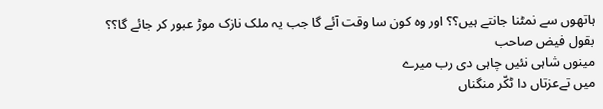ہاتھوں سے نمٹنا جانتے ہیں؟؟ اور وہ کون سا وقت آئے گا جب یہ ملک نازک موڑ عبور کر جائے گا؟؟
بقول فیض صاحب
مینوں شاہی نئیں چاہی دی رب میرے
میں تےعزتاں دا ٹکّر منگناں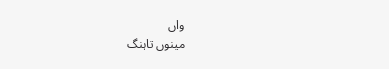واں
مینوں تاہنگ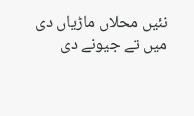نئیں محلاں ماڑیاں دی
میں تے جیونے دی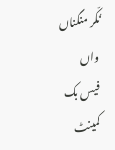نُکّر منگناں واں
فیس بک کمینٹ